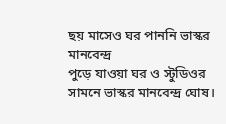ছয় মাসেও ঘর পাননি ভাস্কর মানবেন্দ্র
পুড়ে যাওয়া ঘর ও স্টুডিওর সামনে ভাস্কর মানবেন্দ্র ঘোষ।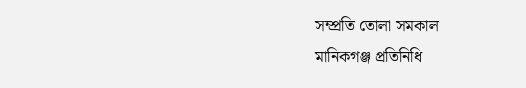সম্প্রতি তোলা সমকাল
মানিকগঞ্জ প্রতিনিধি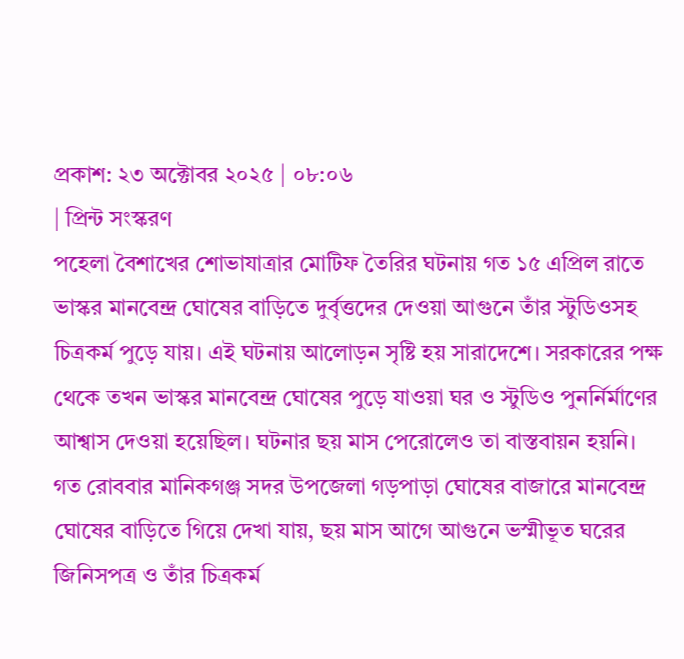প্রকাশ: ২৩ অক্টোবর ২০২৫ | ০৮:০৬
| প্রিন্ট সংস্করণ
পহেলা বৈশাখের শোভাযাত্রার মোটিফ তৈরির ঘটনায় গত ১৫ এপ্রিল রাতে ভাস্কর মানবেন্দ্র ঘোষের বাড়িতে দুর্বৃত্তদের দেওয়া আগুনে তাঁর স্টুডিওসহ চিত্রকর্ম পুড়ে যায়। এই ঘটনায় আলোড়ন সৃষ্টি হয় সারাদেশে। সরকারের পক্ষ থেকে তখন ভাস্কর মানবেন্দ্র ঘোষের পুড়ে যাওয়া ঘর ও স্টুডিও পুনর্নির্মাণের আশ্বাস দেওয়া হয়েছিল। ঘটনার ছয় মাস পেরোলেও তা বাস্তবায়ন হয়নি।
গত রোববার মানিকগঞ্জ সদর উপজেলা গড়পাড়া ঘোষের বাজারে মানবেন্দ্র ঘোষের বাড়িতে গিয়ে দেখা যায়, ছয় মাস আগে আগুনে ভস্মীভূত ঘরের জিনিসপত্র ও তাঁর চিত্রকর্ম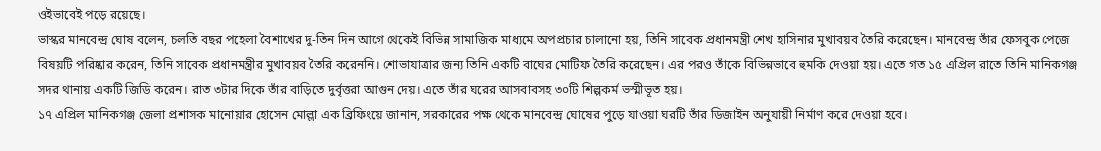ওইভাবেই পড়ে রয়েছে।
ভাস্কর মানবেন্দ্র ঘোষ বলেন, চলতি বছর পহেলা বৈশাখের দু-তিন দিন আগে থেকেই বিভিন্ন সামাজিক মাধ্যমে অপপ্রচার চালানো হয়, তিনি সাবেক প্রধানমন্ত্রী শেখ হাসিনার মুখাবয়ব তৈরি করেছেন। মানবেন্দ্র তাঁর ফেসবুক পেজে বিষয়টি পরিষ্কার করেন, তিনি সাবেক প্রধানমন্ত্রীর মুখাবয়ব তৈরি করেননি। শোভাযাত্রার জন্য তিনি একটি বাঘের মোটিফ তৈরি করেছেন। এর পরও তাঁকে বিভিন্নভাবে হুমকি দেওয়া হয়। এতে গত ১৫ এপ্রিল রাতে তিনি মানিকগঞ্জ সদর থানায় একটি জিডি করেন। রাত ৩টার দিকে তাঁর বাড়িতে দুর্বৃত্তরা আগুন দেয়। এতে তাঁর ঘরের আসবাবসহ ৩০টি শিল্পকর্ম ভস্মীভূত হয়।
১৭ এপ্রিল মানিকগঞ্জ জেলা প্রশাসক মানোয়ার হোসেন মোল্লা এক ব্রিফিংয়ে জানান, সরকারের পক্ষ থেকে মানবেন্দ্র ঘোষের পুড়ে যাওয়া ঘরটি তাঁর ডিজাইন অনুযায়ী নির্মাণ করে দেওয়া হবে।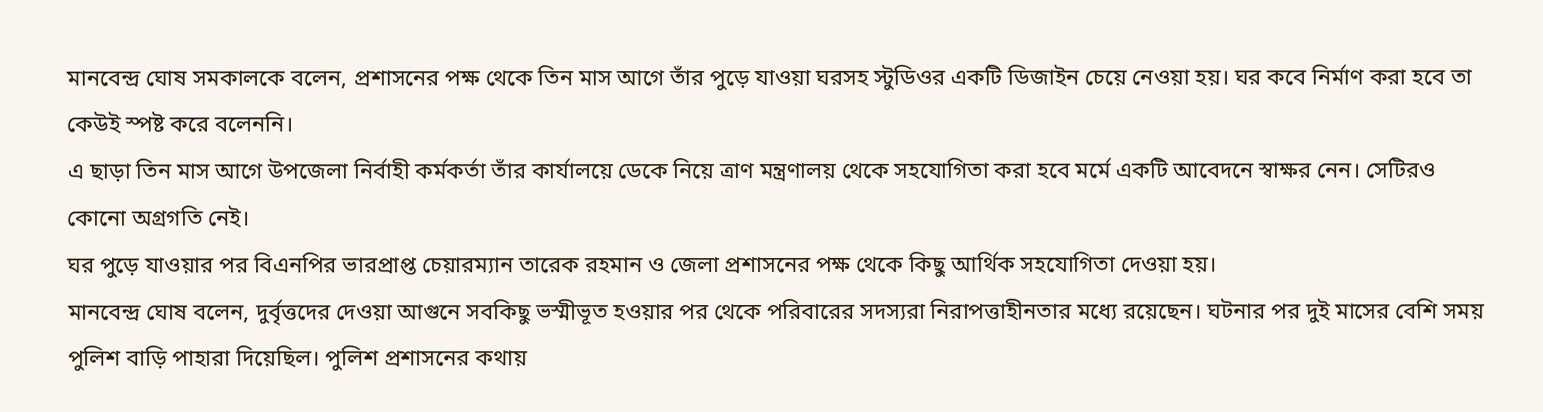মানবেন্দ্র ঘোষ সমকালকে বলেন, প্রশাসনের পক্ষ থেকে তিন মাস আগে তাঁর পুড়ে যাওয়া ঘরসহ স্টুডিওর একটি ডিজাইন চেয়ে নেওয়া হয়। ঘর কবে নির্মাণ করা হবে তা কেউই স্পষ্ট করে বলেননি।
এ ছাড়া তিন মাস আগে উপজেলা নির্বাহী কর্মকর্তা তাঁর কার্যালয়ে ডেকে নিয়ে ত্রাণ মন্ত্রণালয় থেকে সহযোগিতা করা হবে মর্মে একটি আবেদনে স্বাক্ষর নেন। সেটিরও কোনো অগ্রগতি নেই।
ঘর পুড়ে যাওয়ার পর বিএনপির ভারপ্রাপ্ত চেয়ারম্যান তারেক রহমান ও জেলা প্রশাসনের পক্ষ থেকে কিছু আর্থিক সহযোগিতা দেওয়া হয়।
মানবেন্দ্র ঘোষ বলেন, দুর্বৃত্তদের দেওয়া আগুনে সবকিছু ভস্মীভূত হওয়ার পর থেকে পরিবারের সদস্যরা নিরাপত্তাহীনতার মধ্যে রয়েছেন। ঘটনার পর দুই মাসের বেশি সময় পুলিশ বাড়ি পাহারা দিয়েছিল। পুলিশ প্রশাসনের কথায়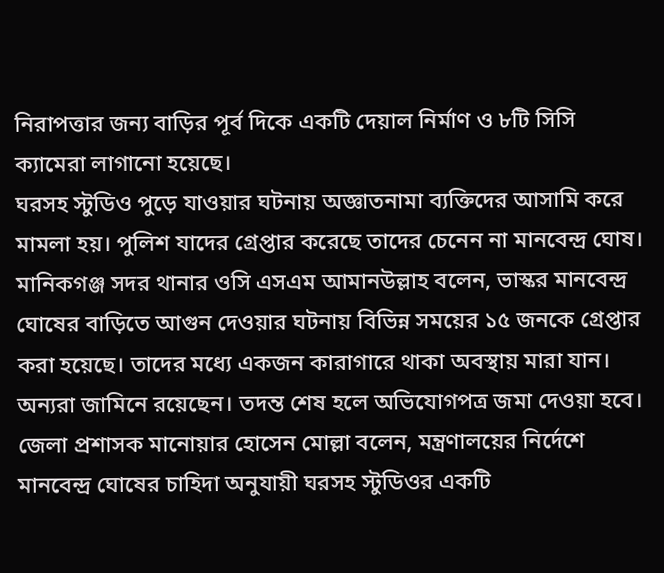নিরাপত্তার জন্য বাড়ির পূর্ব দিকে একটি দেয়াল নির্মাণ ও ৮টি সিসি ক্যামেরা লাগানো হয়েছে।
ঘরসহ স্টুডিও পুড়ে যাওয়ার ঘটনায় অজ্ঞাতনামা ব্যক্তিদের আসামি করে মামলা হয়। পুলিশ যাদের গ্রেপ্তার করেছে তাদের চেনেন না মানবেন্দ্র ঘোষ। মানিকগঞ্জ সদর থানার ওসি এসএম আমানউল্লাহ বলেন, ভাস্কর মানবেন্দ্র ঘোষের বাড়িতে আগুন দেওয়ার ঘটনায় বিভিন্ন সময়ের ১৫ জনকে গ্রেপ্তার করা হয়েছে। তাদের মধ্যে একজন কারাগারে থাকা অবস্থায় মারা যান। অন্যরা জামিনে রয়েছেন। তদন্ত শেষ হলে অভিযোগপত্র জমা দেওয়া হবে।
জেলা প্রশাসক মানোয়ার হোসেন মোল্লা বলেন, মন্ত্রণালয়ের নির্দেশে মানবেন্দ্র ঘোষের চাহিদা অনুযায়ী ঘরসহ স্টুডিওর একটি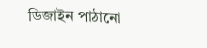ডিজাইন পাঠানো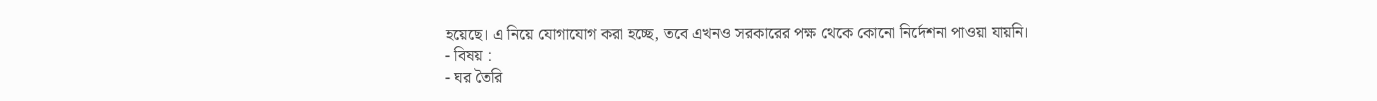হয়েছে। এ নিয়ে যোগাযোগ করা হচ্ছে, তবে এখনও সরকারের পক্ষ থেকে কোনো নির্দেশনা পাওয়া যায়নি।
- বিষয় :
- ঘর তৈরি